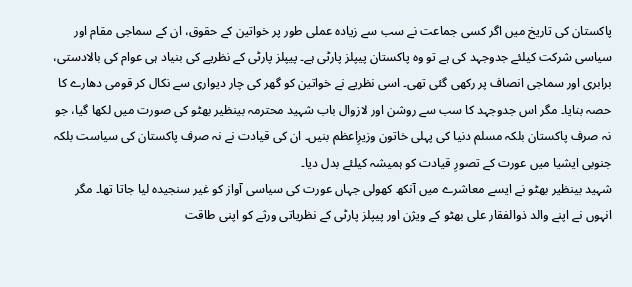پاکستان کی تاریخ میں اگر کسی جماعت نے سب سے زیادہ عملی طور پر خواتین کے حقوق، ان کے سماجی مقام اور سیاسی شرکت کیلئے جدوجہد کی ہے تو وہ پاکستان پیپلز پارٹی ہے۔ پیپلز پارٹی کے نظریے کی بنیاد ہی عوام کی بالادستی، برابری اور سماجی انصاف پر رکھی گئی تھی۔ اسی نظریے نے خواتین کو گھر کی چار دیواری سے نکال کر قومی دھارے کا حصہ بنایا۔ مگر اس جدوجہد کا سب سے روشن اور لازوال باب شہید محترمہ بینظیر بھٹو کی صورت میں لکھا گیا، جو نہ صرف پاکستان بلکہ مسلم دنیا کی پہلی خاتون وزیرِاعظم بنیں۔ ان کی قیادت نے نہ صرف پاکستان کی سیاست بلکہ جنوبی ایشیا میں عورت کے تصورِ قیادت کو ہمیشہ کیلئے بدل دیا۔
شہید بینظیر بھٹو نے ایسے معاشرے میں آنکھ کھولی جہاں عورت کی سیاسی آواز کو غیر سنجیدہ لیا جاتا تھا۔ مگر انہوں نے اپنے والد ذوالفقار علی بھٹو کے ویژن اور پیپلز پارٹی کے نظریاتی ورثے کو اپنی طاقت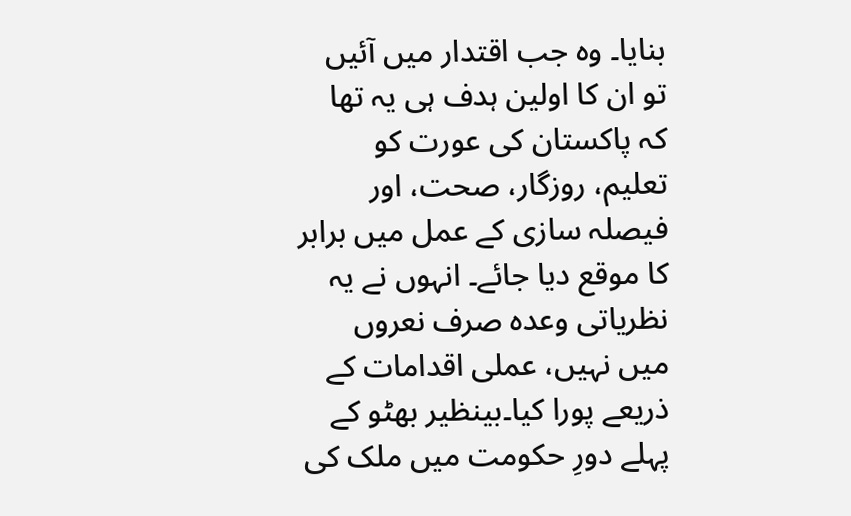بنایا۔ وہ جب اقتدار میں آئیں تو ان کا اولین ہدف ہی یہ تھا کہ پاکستان کی عورت کو تعلیم، روزگار، صحت، اور فیصلہ سازی کے عمل میں برابر کا موقع دیا جائے۔ انہوں نے یہ نظریاتی وعدہ صرف نعروں میں نہیں، عملی اقدامات کے ذریعے پورا کیا۔بینظیر بھٹو کے پہلے دورِ حکومت میں ملک کی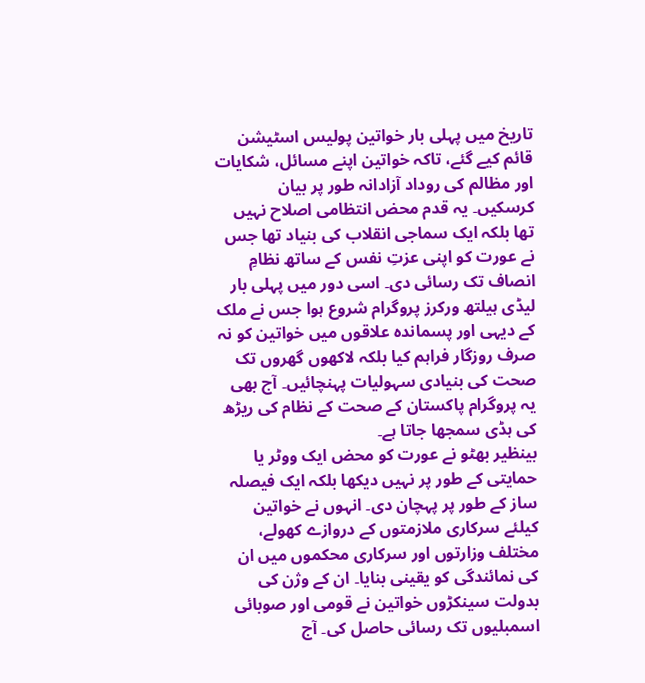تاریخ میں پہلی بار خواتین پولیس اسٹیشن قائم کیے گئے، تاکہ خواتین اپنے مسائل، شکایات اور مظالم کی روداد آزادانہ طور پر بیان کرسکیں۔ یہ قدم محض انتظامی اصلاح نہیں تھا بلکہ ایک سماجی انقلاب کی بنیاد تھا جس نے عورت کو اپنی عزتِ نفس کے ساتھ نظامِ انصاف تک رسائی دی۔ اسی دور میں پہلی بار لیڈی ہیلتھ ورکرز پروگرام شروع ہوا جس نے ملک کے دیہی اور پسماندہ علاقوں میں خواتین کو نہ صرف روزگار فراہم کیا بلکہ لاکھوں گھروں تک صحت کی بنیادی سہولیات پہنچائیں۔ آج بھی یہ پروگرام پاکستان کے صحت کے نظام کی ریڑھ کی ہڈی سمجھا جاتا ہے۔
بینظیر بھٹو نے عورت کو محض ایک ووٹر یا حمایتی کے طور پر نہیں دیکھا بلکہ ایک فیصلہ ساز کے طور پر پہچان دی۔ انہوں نے خواتین کیلئے سرکاری ملازمتوں کے دروازے کھولے، مختلف وزارتوں اور سرکاری محکموں میں ان کی نمائندگی کو یقینی بنایا۔ ان کے وژن کی بدولت سینکڑوں خواتین نے قومی اور صوبائی اسمبلیوں تک رسائی حاصل کی۔ آج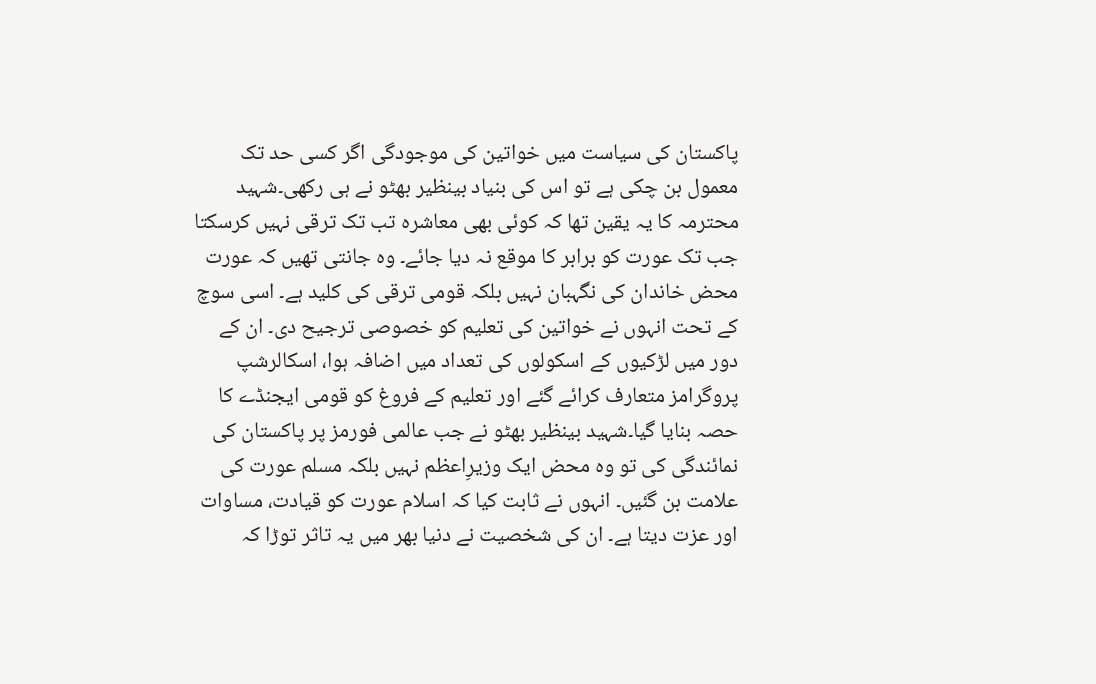پاکستان کی سیاست میں خواتین کی موجودگی اگر کسی حد تک معمول بن چکی ہے تو اس کی بنیاد بینظیر بھٹو نے ہی رکھی۔شہید محترمہ کا یہ یقین تھا کہ کوئی بھی معاشرہ تب تک ترقی نہیں کرسکتا جب تک عورت کو برابر کا موقع نہ دیا جائے۔ وہ جانتی تھیں کہ عورت محض خاندان کی نگہبان نہیں بلکہ قومی ترقی کی کلید ہے۔ اسی سوچ کے تحت انہوں نے خواتین کی تعلیم کو خصوصی ترجیح دی۔ ان کے دور میں لڑکیوں کے اسکولوں کی تعداد میں اضافہ ہوا، اسکالرشپ پروگرامز متعارف کرائے گئے اور تعلیم کے فروغ کو قومی ایجنڈے کا حصہ بنایا گیا۔شہید بینظیر بھٹو نے جب عالمی فورمز پر پاکستان کی نمائندگی کی تو وہ محض ایک وزیرِاعظم نہیں بلکہ مسلم عورت کی علامت بن گئیں۔ انہوں نے ثابت کیا کہ اسلام عورت کو قیادت، مساوات اور عزت دیتا ہے۔ ان کی شخصیت نے دنیا بھر میں یہ تاثر توڑا کہ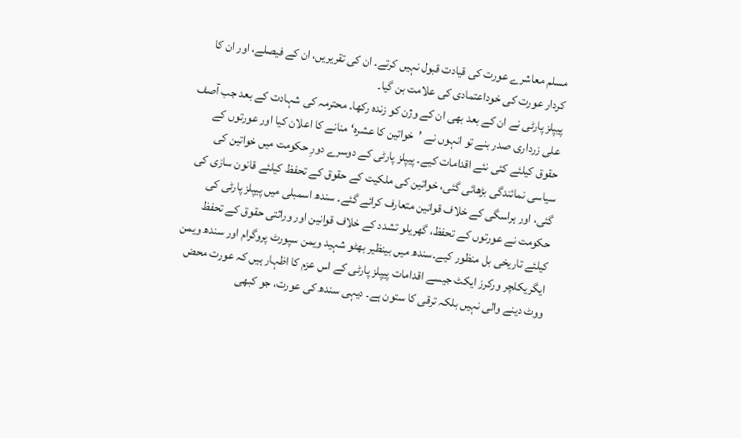مسلم معاشرے عورت کی قیادت قبول نہیں کرتے۔ ان کی تقریریں، ان کے فیصلے، اور ان کا کردار عورت کی خوداعتمادی کی علامت بن گیا۔
پیپلز پارٹی نے ان کے بعد بھی ان کے وژن کو زندہ رکھا۔ محترمہ کی شہادت کے بعد جب آصف علی زرداری صدر بنے تو انہوں نے ’خواتین کا عشرہ‘ منانے کا اعلان کیا اور عورتوں کے حقوق کیلئے کئی نئے اقدامات کیے۔ پیپلز پارٹی کے دوسرے دورِ حکومت میں خواتین کی سیاسی نمائندگی بڑھائی گئی، خواتین کی ملکیت کے حقوق کے تحفظ کیلئے قانون سازی کی گئی، اور ہراسگی کے خلاف قوانین متعارف کرائے گئے۔ سندھ اسمبلی میں پیپلز پارٹی کی حکومت نے عورتوں کے تحفظ، گھریلو تشدد کے خلاف قوانین اور وراثتی حقوق کے تحفظ کیلئے تاریخی بل منظور کیے۔سندھ میں بینظیر بھٹو شہید ویمن سپورٹ پروگرام اور سندھ ویمن ایگریکلچر ورکرز ایکٹ جیسے اقدامات پیپلز پارٹی کے اس عزم کا اظہار ہیں کہ عورت محض ووٹ دینے والی نہیں بلکہ ترقی کا ستون ہے۔ دیہی سندھ کی عورت، جو کبھی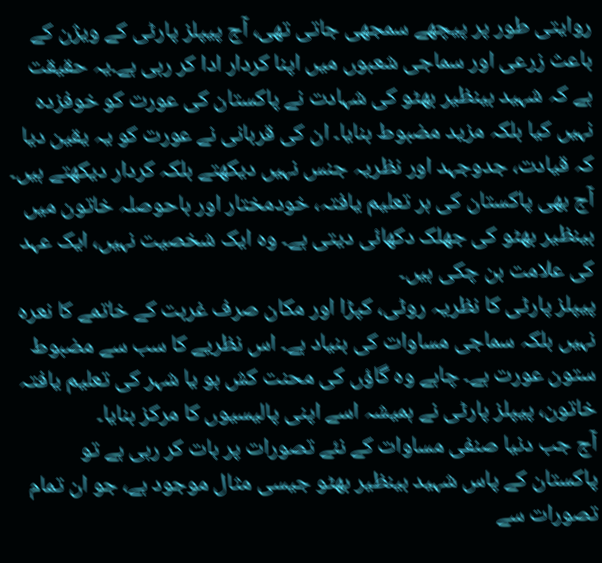روایتی طور پر پیچھے سمجھی جاتی تھی، آج پیپلز پارٹی کے ویژن کے باعث زرعی اور سماجی شعبوں میں اپنا کردار ادا کر رہی ہے۔یہ حقیقت ہے کہ شہید بینظیر بھٹو کی شہادت نے پاکستان کی عورت کو خوفزدہ نہیں کیا بلکہ مزید مضبوط بنایا۔ ان کی قربانی نے عورت کو یہ یقین دیا کہ قیادت، جدوجہد اور نظریہ جنس نہیں دیکھتے بلکہ کردار دیکھتے ہیں۔ آج بھی پاکستان کی ہر تعلیم یافتہ، خودمختار اور باحوصلہ خاتون میں بینظیر بھٹو کی جھلک دکھائی دیتی ہے۔ وہ ایک شخصیت نہیں، ایک عہد کی علامت بن چکی ہیں۔
پیپلز پارٹی کا نظریہ روٹی، کپڑا اور مکان صرف غربت کے خاتمے کا نعرہ نہیں بلکہ سماجی مساوات کی بنیاد ہے۔ اس نظریے کا سب سے مضبوط ستون عورت ہے۔ چاہے وہ گاؤں کی محنت کش ہو یا شہر کی تعلیم یافتہ خاتون، پیپلز پارٹی نے ہمیشہ اسے اپنی پالیسیوں کا مرکز بنایا۔
آج جب دنیا صنفی مساوات کے نئے تصورات پر بات کر رہی ہے تو پاکستان کے پاس شہید بینظیر بھٹو جیسی مثال موجود ہے، جو ان تمام تصورات سے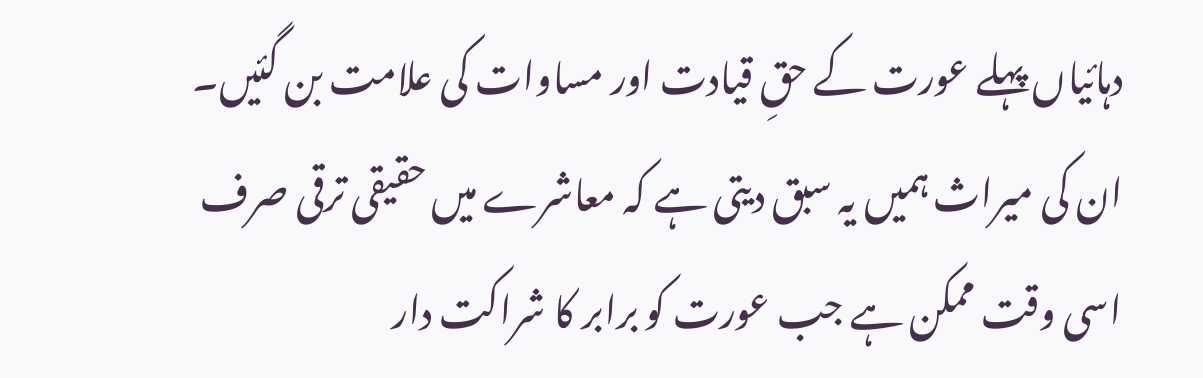دہائیاں پہلے عورت کے حقِ قیادت اور مساوات کی علامت بن گئیں۔ ان کی میراث ہمیں یہ سبق دیتی ہے کہ معاشرے میں حقیقی ترقی صرف اسی وقت ممکن ہے جب عورت کو برابر کا شراکت دار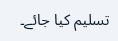تسلیم کیا جائے۔